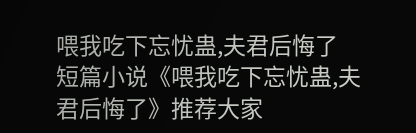喂我吃下忘忧蛊,夫君后悔了
短篇小说《喂我吃下忘忧蛊,夫君后悔了》推荐大家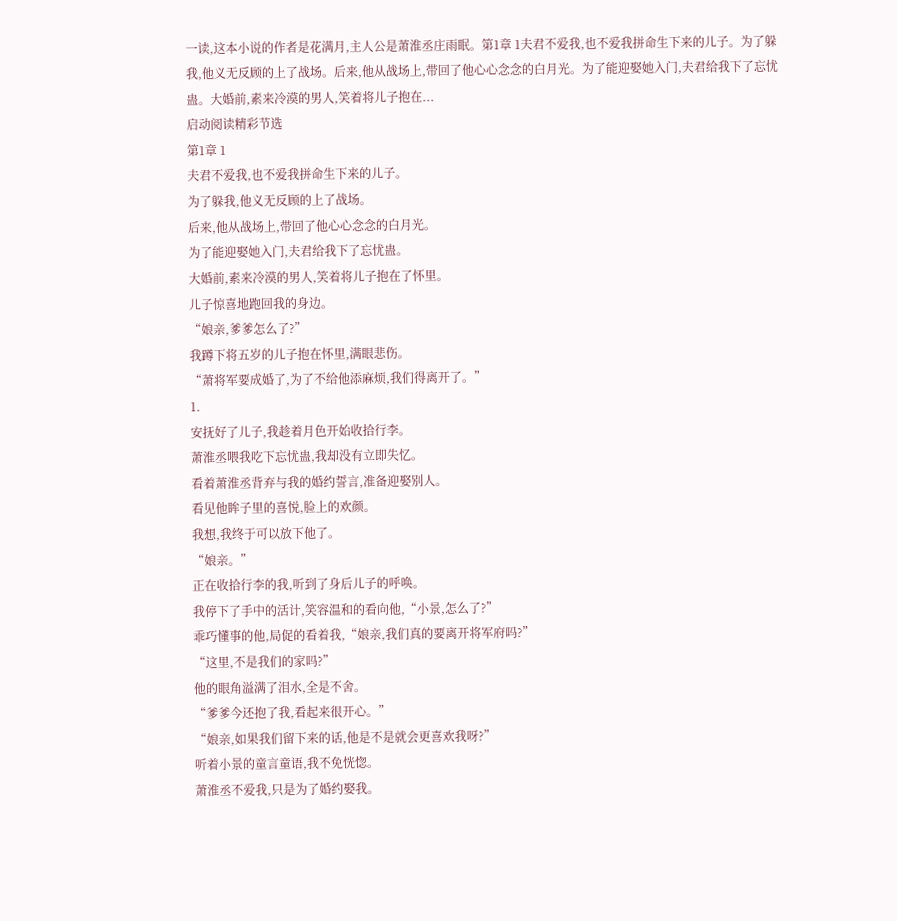一读,这本小说的作者是花满月,主人公是萧淮丞庄雨眠。第1章 1夫君不爱我,也不爱我拼命生下来的儿子。为了躲我,他义无反顾的上了战场。后来,他从战场上,带回了他心心念念的白月光。为了能迎娶她入门,夫君给我下了忘忧蛊。大婚前,素来冷漠的男人,笑着将儿子抱在...
启动阅读精彩节选
第1章 1
夫君不爱我,也不爱我拼命生下来的儿子。
为了躲我,他义无反顾的上了战场。
后来,他从战场上,带回了他心心念念的白月光。
为了能迎娶她入门,夫君给我下了忘忧蛊。
大婚前,素来冷漠的男人,笑着将儿子抱在了怀里。
儿子惊喜地跑回我的身边。
“娘亲,爹爹怎么了?”
我蹲下将五岁的儿子抱在怀里,满眼悲伤。
“萧将军要成婚了,为了不给他添麻烦,我们得离开了。”
1.
安抚好了儿子,我趁着月色开始收拾行李。
萧淮丞喂我吃下忘忧蛊,我却没有立即失忆。
看着萧淮丞背弃与我的婚约誓言,准备迎娶别人。
看见他眸子里的喜悦,脸上的欢颜。
我想,我终于可以放下他了。
“娘亲。”
正在收拾行李的我,听到了身后儿子的呼唤。
我停下了手中的活计,笑容温和的看向他,“小景,怎么了?”
乖巧懂事的他,局促的看着我,“娘亲,我们真的要离开将军府吗?”
“这里,不是我们的家吗?”
他的眼角溢满了泪水,全是不舍。
“爹爹今还抱了我,看起来很开心。”
“娘亲,如果我们留下来的话,他是不是就会更喜欢我呀?”
听着小景的童言童语,我不免恍惚。
萧淮丞不爱我,只是为了婚约娶我。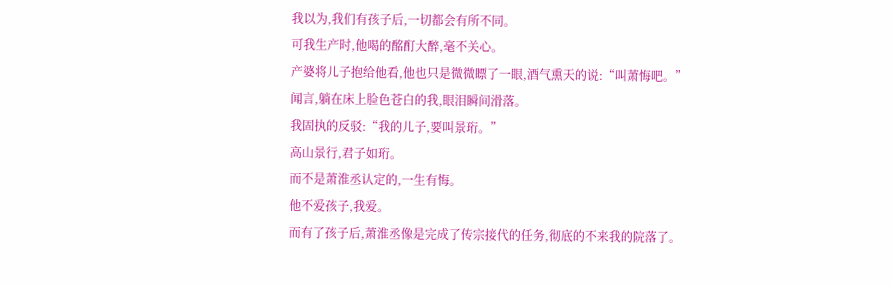我以为,我们有孩子后,一切都会有所不同。
可我生产时,他喝的酩酊大醉,毫不关心。
产婆将儿子抱给他看,他也只是微微瞟了一眼,酒气熏天的说:“叫萧悔吧。”
闻言,躺在床上脸色苍白的我,眼泪瞬间滑落。
我固执的反驳:“我的儿子,要叫景珩。”
高山景行,君子如珩。
而不是萧淮丞认定的,一生有悔。
他不爱孩子,我爱。
而有了孩子后,萧淮丞像是完成了传宗接代的任务,彻底的不来我的院落了。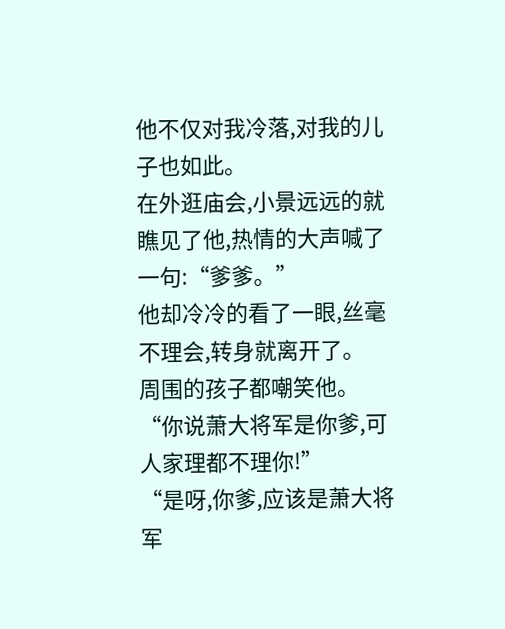他不仅对我冷落,对我的儿子也如此。
在外逛庙会,小景远远的就瞧见了他,热情的大声喊了一句:“爹爹。”
他却冷冷的看了一眼,丝毫不理会,转身就离开了。
周围的孩子都嘲笑他。
“你说萧大将军是你爹,可人家理都不理你!”
“是呀,你爹,应该是萧大将军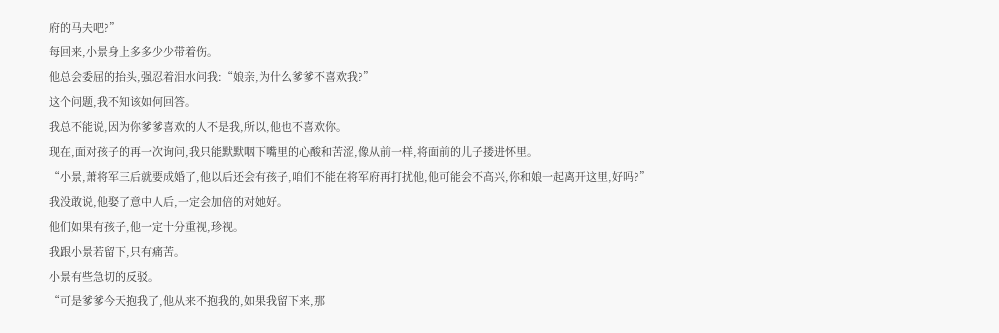府的马夫吧?”
每回来,小景身上多多少少带着伤。
他总会委屈的抬头,强忍着泪水问我:“娘亲,为什么爹爹不喜欢我?”
这个问题,我不知该如何回答。
我总不能说,因为你爹爹喜欢的人不是我,所以,他也不喜欢你。
现在,面对孩子的再一次询问,我只能默默咽下嘴里的心酸和苦涩,像从前一样,将面前的儿子搂进怀里。
“小景,萧将军三后就要成婚了,他以后还会有孩子,咱们不能在将军府再打扰他,他可能会不高兴,你和娘一起离开这里,好吗?”
我没敢说,他娶了意中人后,一定会加倍的对她好。
他们如果有孩子,他一定十分重视,珍视。
我跟小景若留下,只有痛苦。
小景有些急切的反驳。
“可是爹爹今天抱我了,他从来不抱我的,如果我留下来,那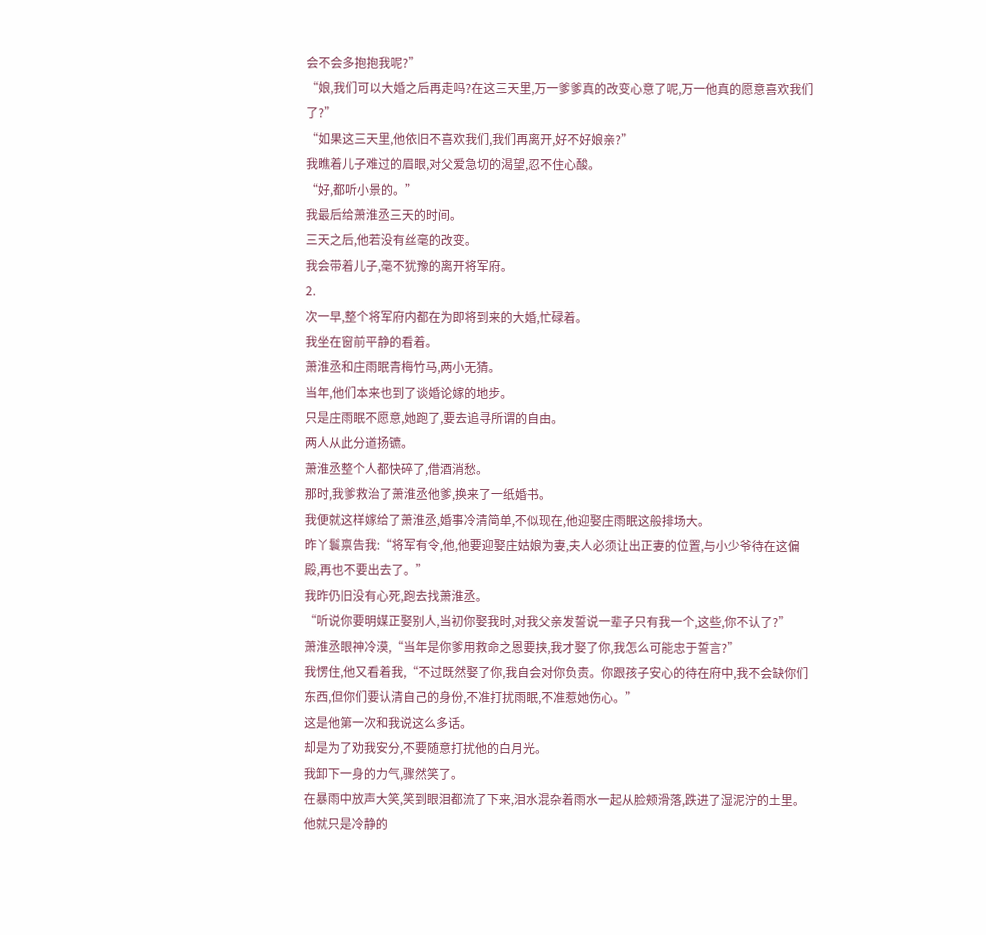会不会多抱抱我呢?”
“娘,我们可以大婚之后再走吗?在这三天里,万一爹爹真的改变心意了呢,万一他真的愿意喜欢我们了?”
“如果这三天里,他依旧不喜欢我们,我们再离开,好不好娘亲?”
我瞧着儿子难过的眉眼,对父爱急切的渴望,忍不住心酸。
“好,都听小景的。”
我最后给萧淮丞三天的时间。
三天之后,他若没有丝毫的改变。
我会带着儿子,毫不犹豫的离开将军府。
2.
次一早,整个将军府内都在为即将到来的大婚,忙碌着。
我坐在窗前平静的看着。
萧淮丞和庄雨眠青梅竹马,两小无猜。
当年,他们本来也到了谈婚论嫁的地步。
只是庄雨眠不愿意,她跑了,要去追寻所谓的自由。
两人从此分道扬镳。
萧淮丞整个人都快碎了,借酒消愁。
那时,我爹救治了萧淮丞他爹,换来了一纸婚书。
我便就这样嫁给了萧淮丞,婚事冷清简单,不似现在,他迎娶庄雨眠这般排场大。
昨丫鬟禀告我:“将军有令,他,他要迎娶庄姑娘为妻,夫人必须让出正妻的位置,与小少爷待在这偏殿,再也不要出去了。”
我昨仍旧没有心死,跑去找萧淮丞。
“听说你要明媒正娶别人,当初你娶我时,对我父亲发誓说一辈子只有我一个,这些,你不认了?”
萧淮丞眼神冷漠,“当年是你爹用救命之恩要挟,我才娶了你,我怎么可能忠于誓言?”
我愣住,他又看着我,“不过既然娶了你,我自会对你负责。你跟孩子安心的待在府中,我不会缺你们东西,但你们要认清自己的身份,不准打扰雨眠,不准惹她伤心。”
这是他第一次和我说这么多话。
却是为了劝我安分,不要随意打扰他的白月光。
我卸下一身的力气,骤然笑了。
在暴雨中放声大笑,笑到眼泪都流了下来,泪水混杂着雨水一起从脸颊滑落,跌进了湿泥泞的土里。
他就只是冷静的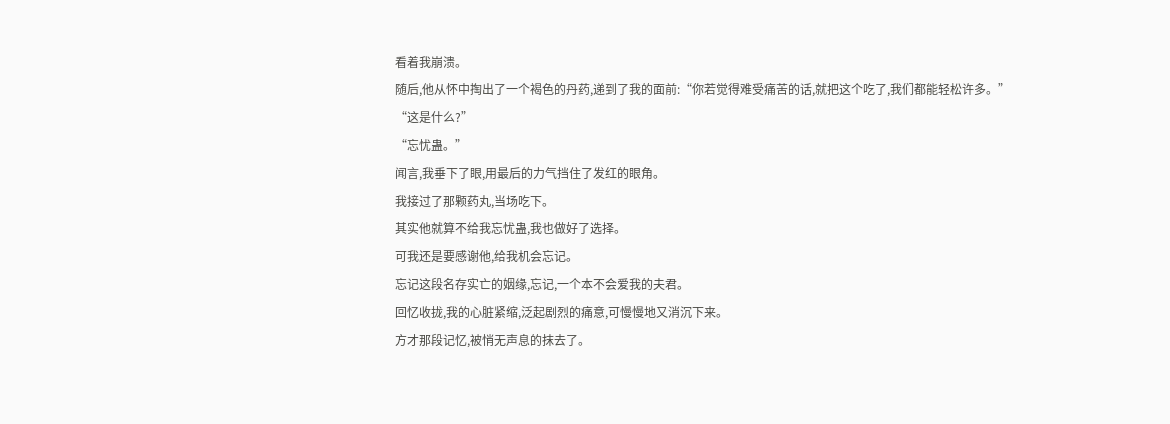看着我崩溃。
随后,他从怀中掏出了一个褐色的丹药,递到了我的面前:“你若觉得难受痛苦的话,就把这个吃了,我们都能轻松许多。”
“这是什么?”
“忘忧蛊。”
闻言,我垂下了眼,用最后的力气挡住了发红的眼角。
我接过了那颗药丸,当场吃下。
其实他就算不给我忘忧蛊,我也做好了选择。
可我还是要感谢他,给我机会忘记。
忘记这段名存实亡的姻缘,忘记,一个本不会爱我的夫君。
回忆收拢,我的心脏紧缩,泛起剧烈的痛意,可慢慢地又消沉下来。
方才那段记忆,被悄无声息的抹去了。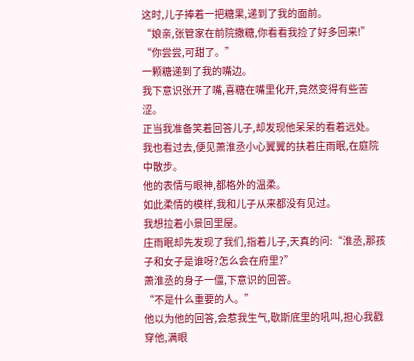这时,儿子捧着一把糖果,递到了我的面前。
“娘亲,张管家在前院撒糖,你看看我捡了好多回来!”
“你尝尝,可甜了。”
一颗糖递到了我的嘴边。
我下意识张开了嘴,喜糖在嘴里化开,竟然变得有些苦涩。
正当我准备笑着回答儿子,却发现他呆呆的看着远处。
我也看过去,便见萧淮丞小心翼翼的扶着庄雨眠,在庭院中散步。
他的表情与眼神,都格外的温柔。
如此柔情的模样,我和儿子从来都没有见过。
我想拉着小景回里屋。
庄雨眠却先发现了我们,指着儿子,天真的问:“淮丞,那孩子和女子是谁呀?怎么会在府里?”
萧淮丞的身子一僵,下意识的回答。
“不是什么重要的人。”
他以为他的回答,会惹我生气,歇斯底里的吼叫,担心我戳穿他,满眼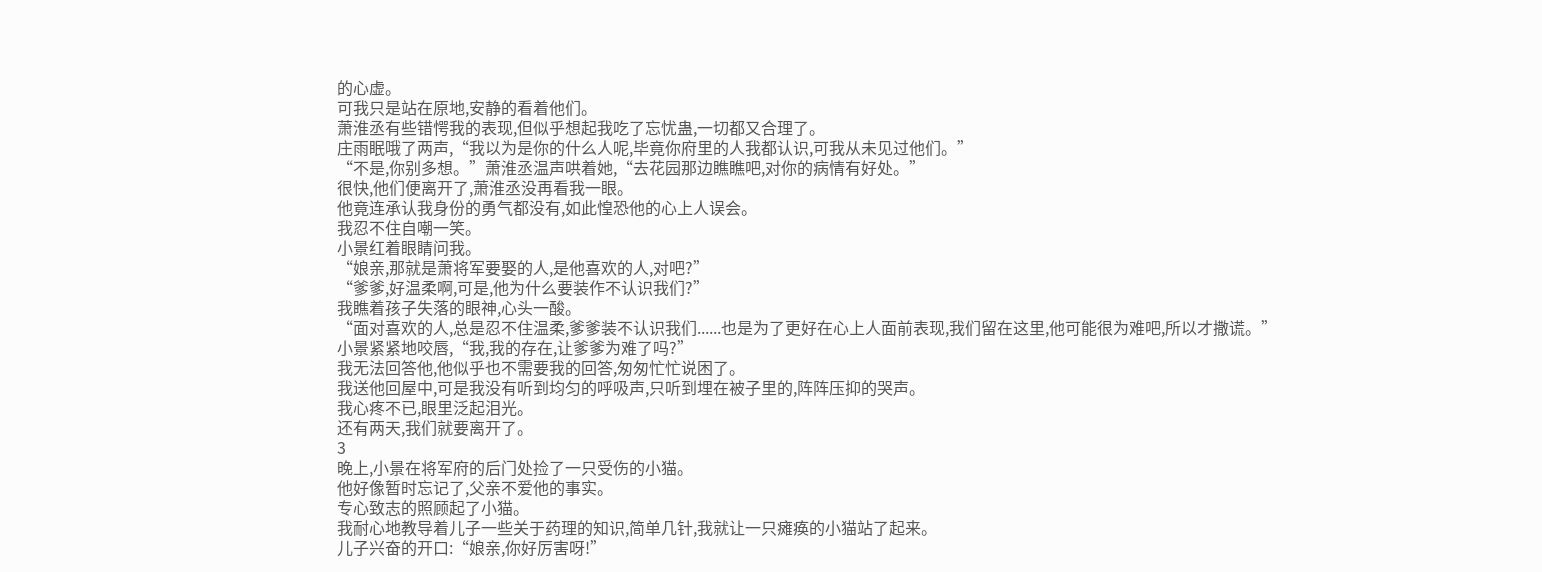的心虚。
可我只是站在原地,安静的看着他们。
萧淮丞有些错愕我的表现,但似乎想起我吃了忘忧蛊,一切都又合理了。
庄雨眠哦了两声,“我以为是你的什么人呢,毕竟你府里的人我都认识,可我从未见过他们。”
“不是,你别多想。”萧淮丞温声哄着她,“去花园那边瞧瞧吧,对你的病情有好处。”
很快,他们便离开了,萧淮丞没再看我一眼。
他竟连承认我身份的勇气都没有,如此惶恐他的心上人误会。
我忍不住自嘲一笑。
小景红着眼睛问我。
“娘亲,那就是萧将军要娶的人,是他喜欢的人,对吧?”
“爹爹,好温柔啊,可是,他为什么要装作不认识我们?”
我瞧着孩子失落的眼神,心头一酸。
“面对喜欢的人,总是忍不住温柔,爹爹装不认识我们......也是为了更好在心上人面前表现,我们留在这里,他可能很为难吧,所以才撒谎。”
小景紧紧地咬唇,“我,我的存在,让爹爹为难了吗?”
我无法回答他,他似乎也不需要我的回答,匆匆忙忙说困了。
我送他回屋中,可是我没有听到均匀的呼吸声,只听到埋在被子里的,阵阵压抑的哭声。
我心疼不已,眼里泛起泪光。
还有两天,我们就要离开了。
3
晚上,小景在将军府的后门处捡了一只受伤的小猫。
他好像暂时忘记了,父亲不爱他的事实。
专心致志的照顾起了小猫。
我耐心地教导着儿子一些关于药理的知识,简单几针,我就让一只瘫痪的小猫站了起来。
儿子兴奋的开口:“娘亲,你好厉害呀!”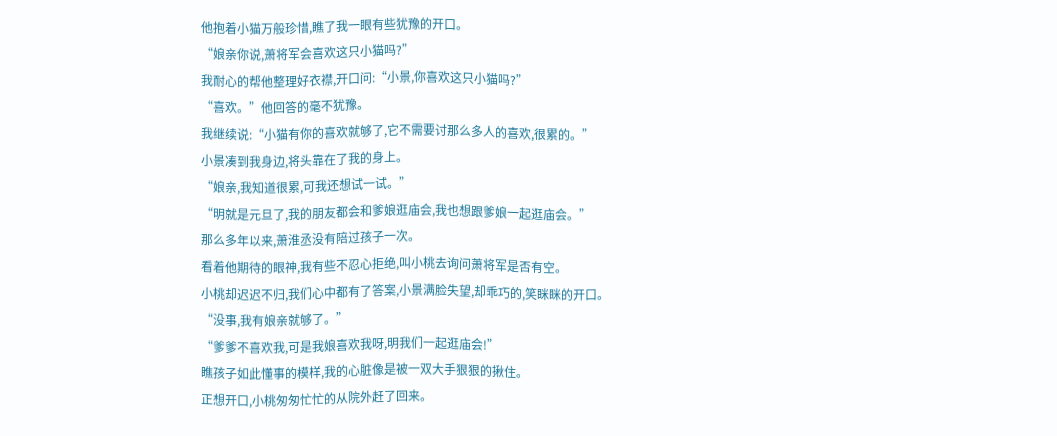他抱着小猫万般珍惜,瞧了我一眼有些犹豫的开口。
“娘亲你说,萧将军会喜欢这只小猫吗?”
我耐心的帮他整理好衣襟,开口问:“小景,你喜欢这只小猫吗?”
“喜欢。”他回答的毫不犹豫。
我继续说:“小猫有你的喜欢就够了,它不需要讨那么多人的喜欢,很累的。”
小景凑到我身边,将头靠在了我的身上。
“娘亲,我知道很累,可我还想试一试。”
“明就是元旦了,我的朋友都会和爹娘逛庙会,我也想跟爹娘一起逛庙会。”
那么多年以来,萧淮丞没有陪过孩子一次。
看着他期待的眼神,我有些不忍心拒绝,叫小桃去询问萧将军是否有空。
小桃却迟迟不归,我们心中都有了答案,小景满脸失望,却乖巧的,笑眯眯的开口。
“没事,我有娘亲就够了。”
“爹爹不喜欢我,可是我娘喜欢我呀,明我们一起逛庙会!”
瞧孩子如此懂事的模样,我的心脏像是被一双大手狠狠的揪住。
正想开口,小桃匆匆忙忙的从院外赶了回来。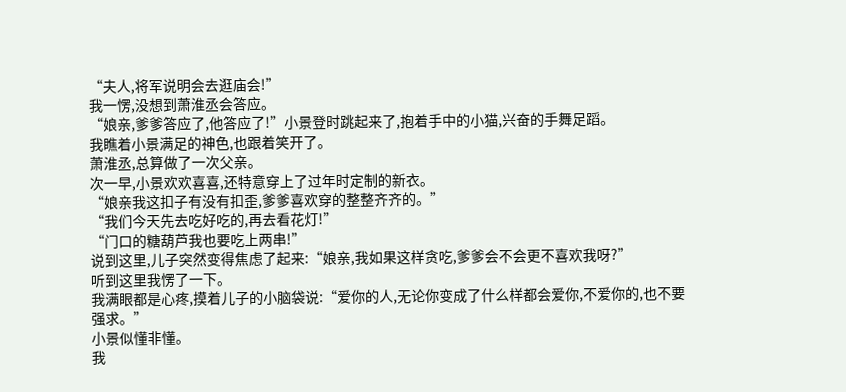“夫人,将军说明会去逛庙会!”
我一愣,没想到萧淮丞会答应。
“娘亲,爹爹答应了,他答应了!”小景登时跳起来了,抱着手中的小猫,兴奋的手舞足蹈。
我瞧着小景满足的神色,也跟着笑开了。
萧淮丞,总算做了一次父亲。
次一早,小景欢欢喜喜,还特意穿上了过年时定制的新衣。
“娘亲我这扣子有没有扣歪,爹爹喜欢穿的整整齐齐的。”
“我们今天先去吃好吃的,再去看花灯!”
“门口的糖葫芦我也要吃上两串!”
说到这里,儿子突然变得焦虑了起来:“娘亲,我如果这样贪吃,爹爹会不会更不喜欢我呀?”
听到这里我愣了一下。
我满眼都是心疼,摸着儿子的小脑袋说:“爱你的人,无论你变成了什么样都会爱你,不爱你的,也不要强求。”
小景似懂非懂。
我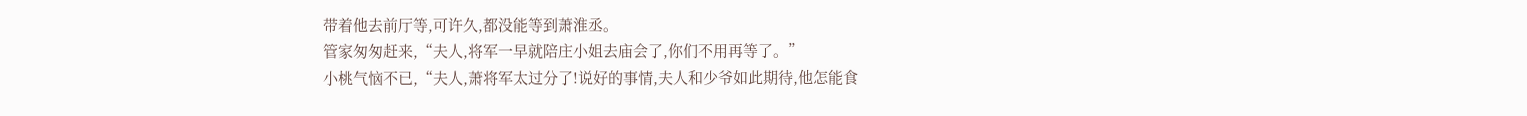带着他去前厅等,可许久,都没能等到萧淮丞。
管家匆匆赶来,“夫人,将军一早就陪庄小姐去庙会了,你们不用再等了。”
小桃气恼不已,“夫人,萧将军太过分了!说好的事情,夫人和少爷如此期待,他怎能食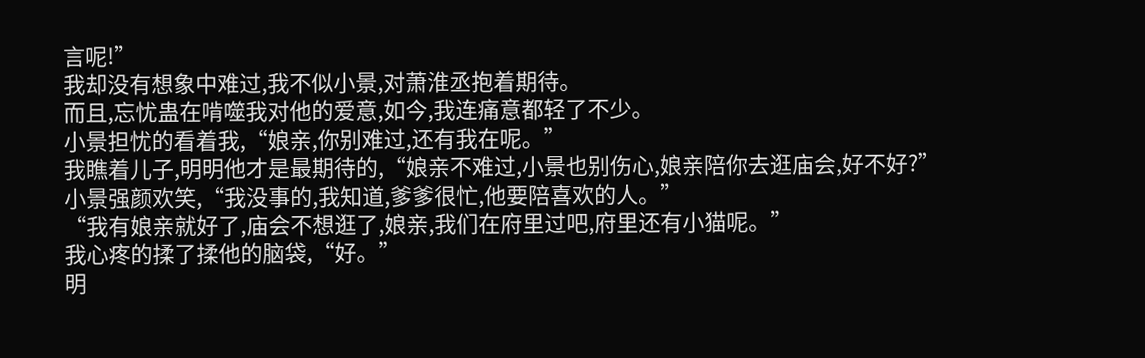言呢!”
我却没有想象中难过,我不似小景,对萧淮丞抱着期待。
而且,忘忧蛊在啃噬我对他的爱意,如今,我连痛意都轻了不少。
小景担忧的看着我,“娘亲,你别难过,还有我在呢。”
我瞧着儿子,明明他才是最期待的,“娘亲不难过,小景也别伤心,娘亲陪你去逛庙会,好不好?”
小景强颜欢笑,“我没事的,我知道,爹爹很忙,他要陪喜欢的人。”
“我有娘亲就好了,庙会不想逛了,娘亲,我们在府里过吧,府里还有小猫呢。”
我心疼的揉了揉他的脑袋,“好。”
明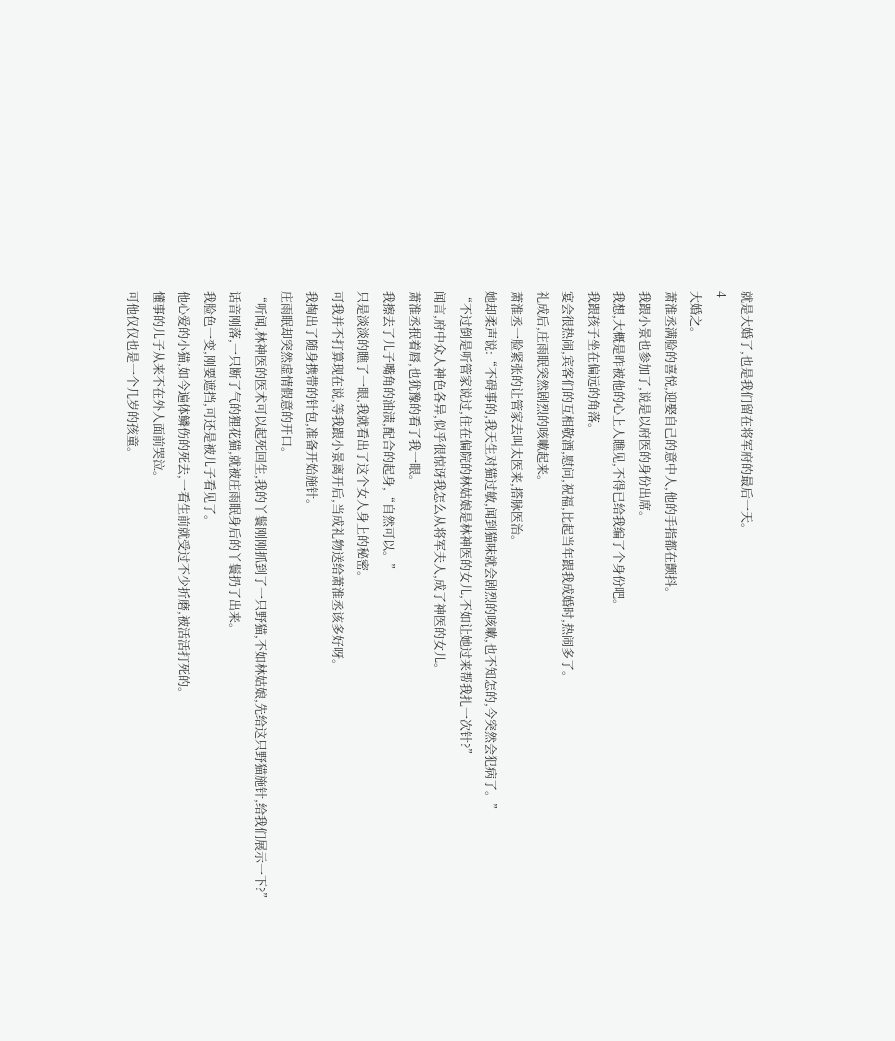就是大婚了,也是我们留在将军府的最后一天。
4
大婚之。
萧淮丞满脸的喜悦,迎娶自己的意中人,他的手指都在颤抖。
我跟小景也参加了,说是以府医的身份出席。
我想,大概是昨被他的心上人瞧见,不得已给我编了个身份吧。
我跟孩子坐在偏远的角落。
宴会很热闹,宾客们的互相敬酒,慰问,祝福,比起当年跟我成婚时,热闹多了。
礼成后,庄雨眠突然剧烈的咳嗽起来。
萧淮丞一脸紧张的让管家去叫太医来,搭脉医治。
她却柔声说:“不碍事的,我天生对猫过敏,闻到猫味就会剧烈的咳嗽,也不知怎的,今突然会犯病了。”
“不过倒是听管家说过,住在偏院的林姑娘是林神医的女儿,不如让她过来帮我扎一次针?”
闻言,府中众人神色各异,似乎很惊讶我怎么从将军夫人,成了神医的女儿。
萧淮丞抿着唇,也犹豫的看了我一眼。
我擦去了儿子嘴角的油渍,配合的起身,“自然可以。”
只是淡淡的瞧了一眼,我就看出了这个女人身上的秘密。
可我并不打算现在说,等我跟小景离开后,当成礼物送给萧淮丞该多好呀。
我掏出了随身携带的针包,准备开始施针。
庄雨眠却突然虚情假意的开口。
“听闻,林神医的医术可以起死回生,我的丫鬟刚刚抓到了一只野猫,不如林姑娘,先给这只野猫施针,给我们展示一下?”
话音刚落,一只断了气的狸花猫,就被庄雨眠身后的丫鬟扔了出来。
我脸色一变,刚要遮挡,可还是被儿子看见了。
他心爱的小猫,如今遍体鳞伤的死去,一看生前就受过不少折磨,被活活打死的。
懂事的儿子从来不在外人面前哭泣。
可他仅仅也是一个几岁的孩童。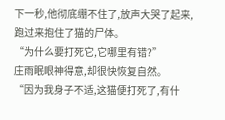下一秒,他彻底绷不住了,放声大哭了起来,跑过来抱住了猫的尸体。
“为什么要打死它,它哪里有错?”
庄雨眠眼神得意,却很快恢复自然。
“因为我身子不适,这猫便打死了,有什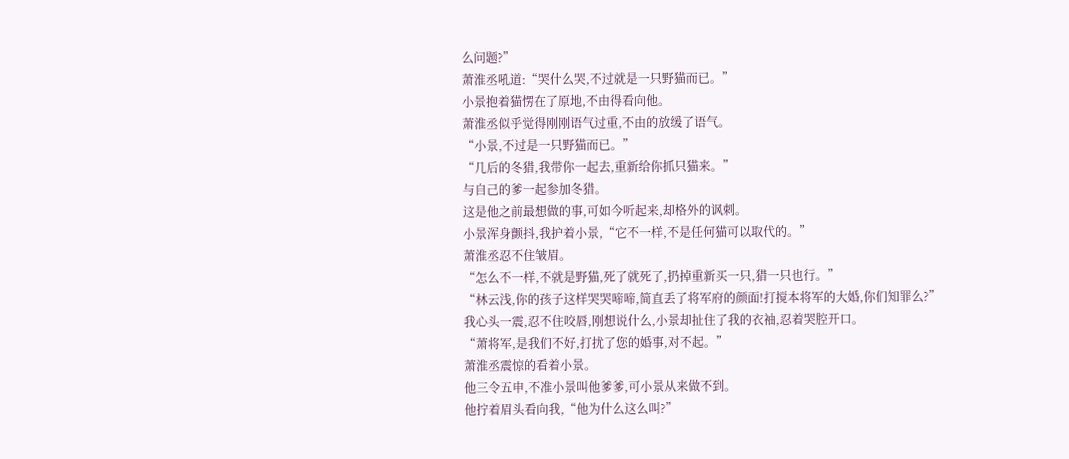么问题?”
萧淮丞吼道:“哭什么哭,不过就是一只野猫而已。”
小景抱着猫愣在了原地,不由得看向他。
萧淮丞似乎觉得刚刚语气过重,不由的放缓了语气。
“小景,不过是一只野猫而已。”
“几后的冬猎,我带你一起去,重新给你抓只猫来。”
与自己的爹一起参加冬猎。
这是他之前最想做的事,可如今听起来,却格外的讽刺。
小景浑身颤抖,我护着小景,“它不一样,不是任何猫可以取代的。”
萧淮丞忍不住皱眉。
“怎么不一样,不就是野猫,死了就死了,扔掉重新买一只,猎一只也行。”
“林云浅,你的孩子这样哭哭啼啼,简直丢了将军府的颜面!打搅本将军的大婚,你们知罪么?”
我心头一震,忍不住咬唇,刚想说什么,小景却扯住了我的衣袖,忍着哭腔开口。
“萧将军,是我们不好,打扰了您的婚事,对不起。”
萧淮丞震惊的看着小景。
他三令五申,不准小景叫他爹爹,可小景从来做不到。
他拧着眉头看向我,“他为什么这么叫?”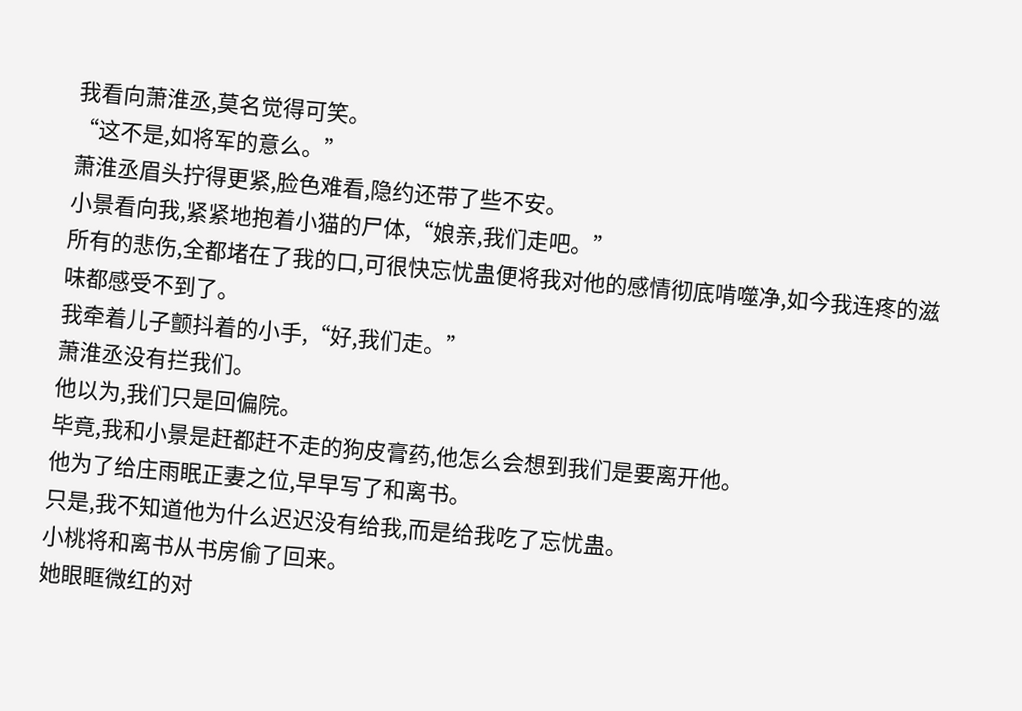我看向萧淮丞,莫名觉得可笑。
“这不是,如将军的意么。”
萧淮丞眉头拧得更紧,脸色难看,隐约还带了些不安。
小景看向我,紧紧地抱着小猫的尸体,“娘亲,我们走吧。”
所有的悲伤,全都堵在了我的口,可很快忘忧蛊便将我对他的感情彻底啃噬净,如今我连疼的滋味都感受不到了。
我牵着儿子颤抖着的小手,“好,我们走。”
萧淮丞没有拦我们。
他以为,我们只是回偏院。
毕竟,我和小景是赶都赶不走的狗皮膏药,他怎么会想到我们是要离开他。
他为了给庄雨眠正妻之位,早早写了和离书。
只是,我不知道他为什么迟迟没有给我,而是给我吃了忘忧蛊。
小桃将和离书从书房偷了回来。
她眼眶微红的对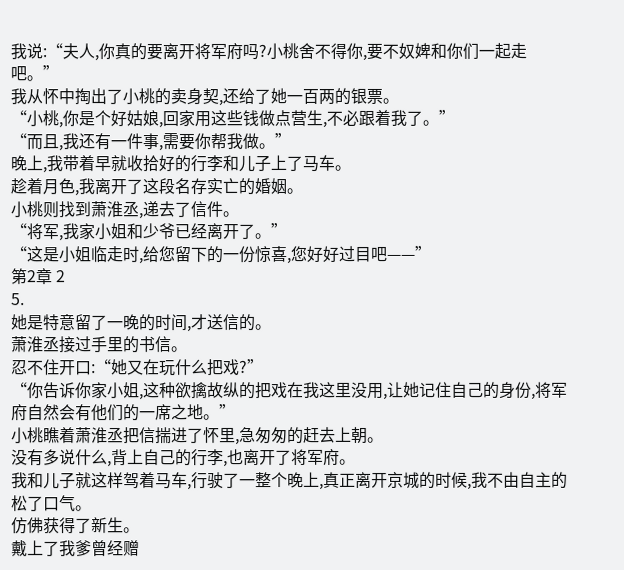我说:“夫人,你真的要离开将军府吗?小桃舍不得你,要不奴婢和你们一起走吧。”
我从怀中掏出了小桃的卖身契,还给了她一百两的银票。
“小桃,你是个好姑娘,回家用这些钱做点营生,不必跟着我了。”
“而且,我还有一件事,需要你帮我做。”
晚上,我带着早就收拾好的行李和儿子上了马车。
趁着月色,我离开了这段名存实亡的婚姻。
小桃则找到萧淮丞,递去了信件。
“将军,我家小姐和少爷已经离开了。”
“这是小姐临走时,给您留下的一份惊喜,您好好过目吧——”
第2章 2
5.
她是特意留了一晚的时间,才送信的。
萧淮丞接过手里的书信。
忍不住开口:“她又在玩什么把戏?”
“你告诉你家小姐,这种欲擒故纵的把戏在我这里没用,让她记住自己的身份,将军府自然会有他们的一席之地。”
小桃瞧着萧淮丞把信揣进了怀里,急匆匆的赶去上朝。
没有多说什么,背上自己的行李,也离开了将军府。
我和儿子就这样驾着马车,行驶了一整个晚上,真正离开京城的时候,我不由自主的松了口气。
仿佛获得了新生。
戴上了我爹曾经赠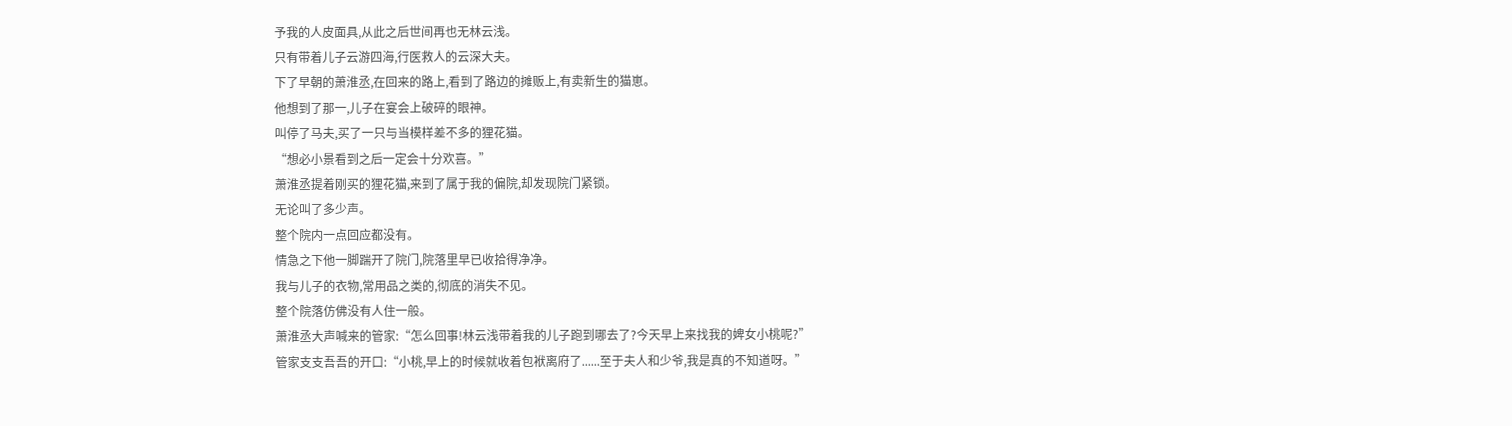予我的人皮面具,从此之后世间再也无林云浅。
只有带着儿子云游四海,行医救人的云深大夫。
下了早朝的萧淮丞,在回来的路上,看到了路边的摊贩上,有卖新生的猫崽。
他想到了那一,儿子在宴会上破碎的眼神。
叫停了马夫,买了一只与当模样差不多的狸花猫。
“想必小景看到之后一定会十分欢喜。”
萧淮丞提着刚买的狸花猫,来到了属于我的偏院,却发现院门紧锁。
无论叫了多少声。
整个院内一点回应都没有。
情急之下他一脚踹开了院门,院落里早已收拾得净净。
我与儿子的衣物,常用品之类的,彻底的消失不见。
整个院落仿佛没有人住一般。
萧淮丞大声喊来的管家:“怎么回事!林云浅带着我的儿子跑到哪去了?今天早上来找我的婢女小桃呢?”
管家支支吾吾的开口:“小桃,早上的时候就收着包袱离府了......至于夫人和少爷,我是真的不知道呀。”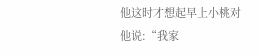他这时才想起早上小桃对他说:“我家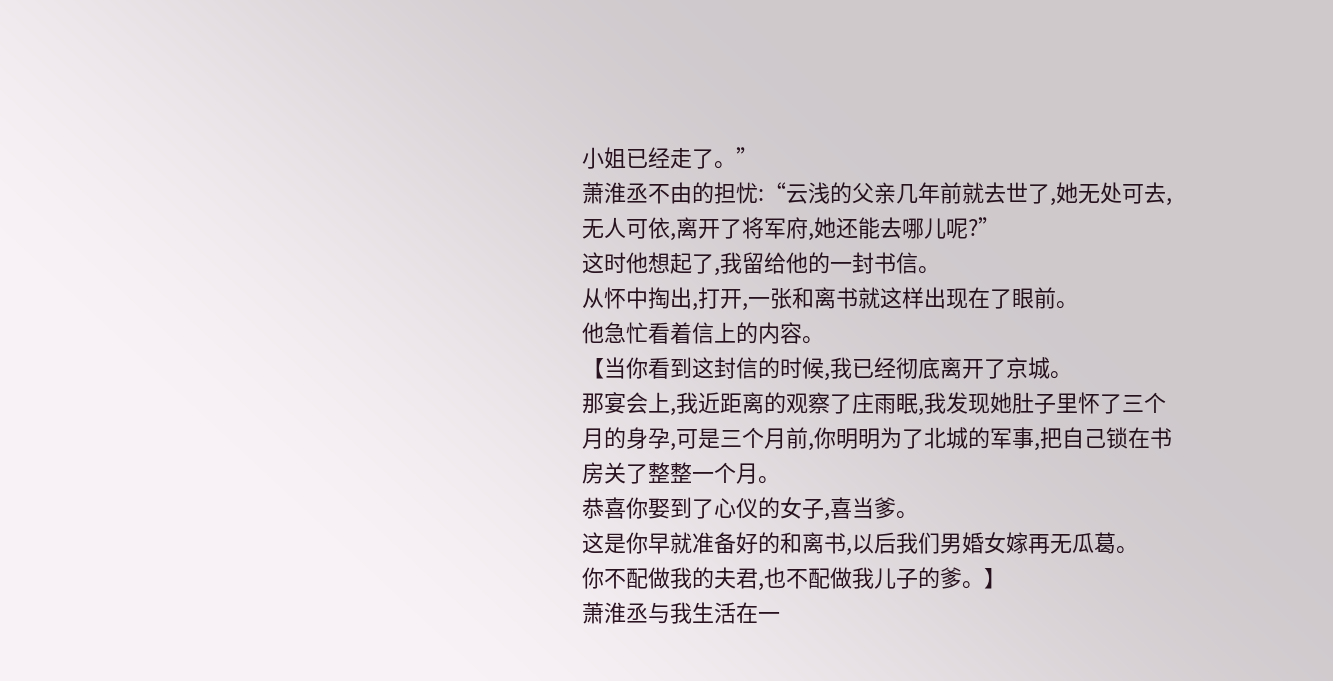小姐已经走了。”
萧淮丞不由的担忧:“云浅的父亲几年前就去世了,她无处可去,无人可依,离开了将军府,她还能去哪儿呢?”
这时他想起了,我留给他的一封书信。
从怀中掏出,打开,一张和离书就这样出现在了眼前。
他急忙看着信上的内容。
【当你看到这封信的时候,我已经彻底离开了京城。
那宴会上,我近距离的观察了庄雨眠,我发现她肚子里怀了三个月的身孕,可是三个月前,你明明为了北城的军事,把自己锁在书房关了整整一个月。
恭喜你娶到了心仪的女子,喜当爹。
这是你早就准备好的和离书,以后我们男婚女嫁再无瓜葛。
你不配做我的夫君,也不配做我儿子的爹。】
萧淮丞与我生活在一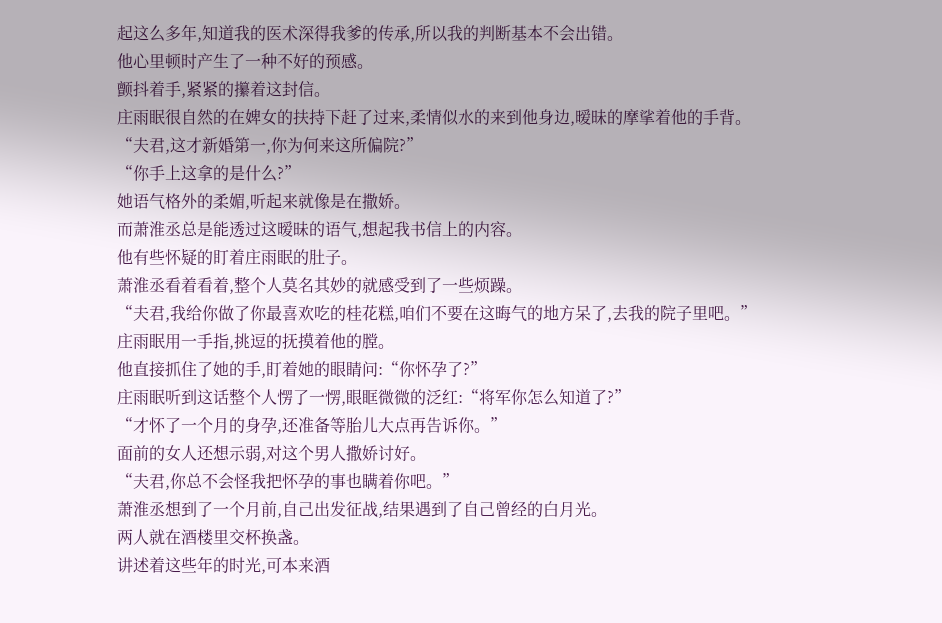起这么多年,知道我的医术深得我爹的传承,所以我的判断基本不会出错。
他心里顿时产生了一种不好的预感。
颤抖着手,紧紧的攥着这封信。
庄雨眠很自然的在婢女的扶持下赶了过来,柔情似水的来到他身边,暧昧的摩挲着他的手背。
“夫君,这才新婚第一,你为何来这所偏院?”
“你手上这拿的是什么?”
她语气格外的柔媚,听起来就像是在撒娇。
而萧淮丞总是能透过这暧昧的语气,想起我书信上的内容。
他有些怀疑的盯着庄雨眠的肚子。
萧淮丞看着看着,整个人莫名其妙的就感受到了一些烦躁。
“夫君,我给你做了你最喜欢吃的桂花糕,咱们不要在这晦气的地方呆了,去我的院子里吧。”
庄雨眠用一手指,挑逗的抚摸着他的膛。
他直接抓住了她的手,盯着她的眼睛问:“你怀孕了?”
庄雨眠听到这话整个人愣了一愣,眼眶微微的泛红:“将军你怎么知道了?”
“才怀了一个月的身孕,还准备等胎儿大点再告诉你。”
面前的女人还想示弱,对这个男人撒娇讨好。
“夫君,你总不会怪我把怀孕的事也瞒着你吧。”
萧淮丞想到了一个月前,自己出发征战,结果遇到了自己曾经的白月光。
两人就在酒楼里交杯换盏。
讲述着这些年的时光,可本来酒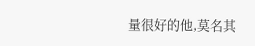量很好的他,莫名其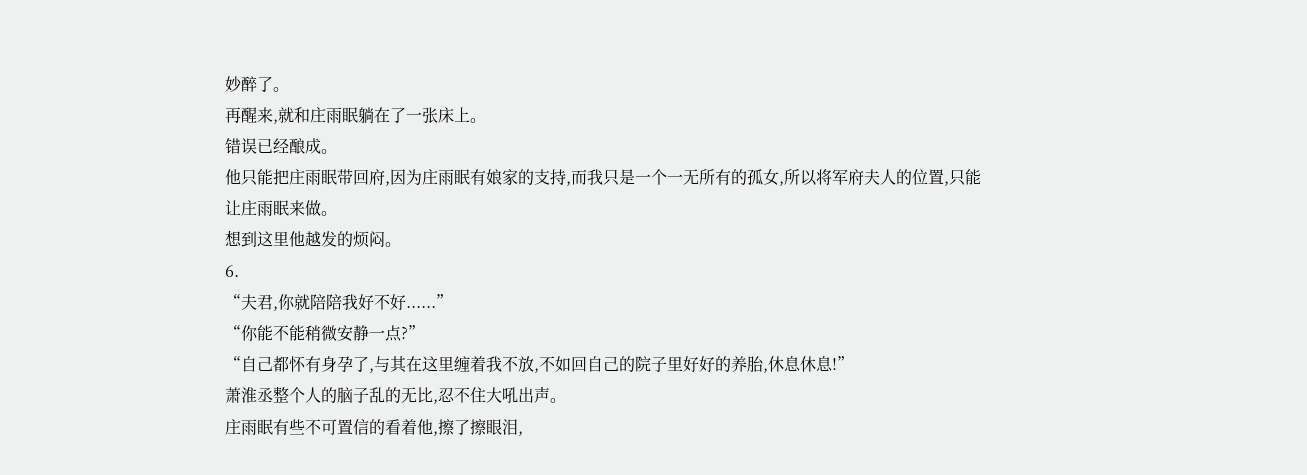妙醉了。
再醒来,就和庄雨眠躺在了一张床上。
错误已经酿成。
他只能把庄雨眠带回府,因为庄雨眠有娘家的支持,而我只是一个一无所有的孤女,所以将军府夫人的位置,只能让庄雨眠来做。
想到这里他越发的烦闷。
6.
“夫君,你就陪陪我好不好......”
“你能不能稍微安静一点?”
“自己都怀有身孕了,与其在这里缠着我不放,不如回自己的院子里好好的养胎,休息休息!”
萧淮丞整个人的脑子乱的无比,忍不住大吼出声。
庄雨眠有些不可置信的看着他,擦了擦眼泪,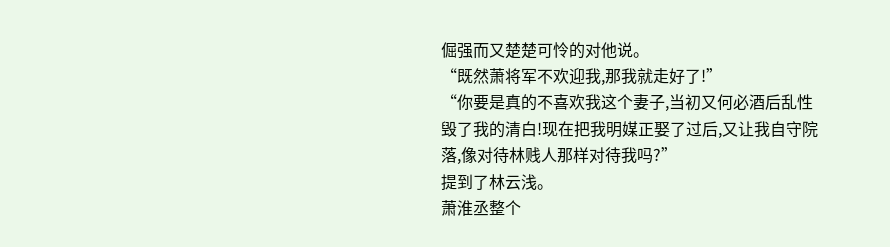倔强而又楚楚可怜的对他说。
“既然萧将军不欢迎我,那我就走好了!”
“你要是真的不喜欢我这个妻子,当初又何必酒后乱性毁了我的清白!现在把我明媒正娶了过后,又让我自守院落,像对待林贱人那样对待我吗?”
提到了林云浅。
萧淮丞整个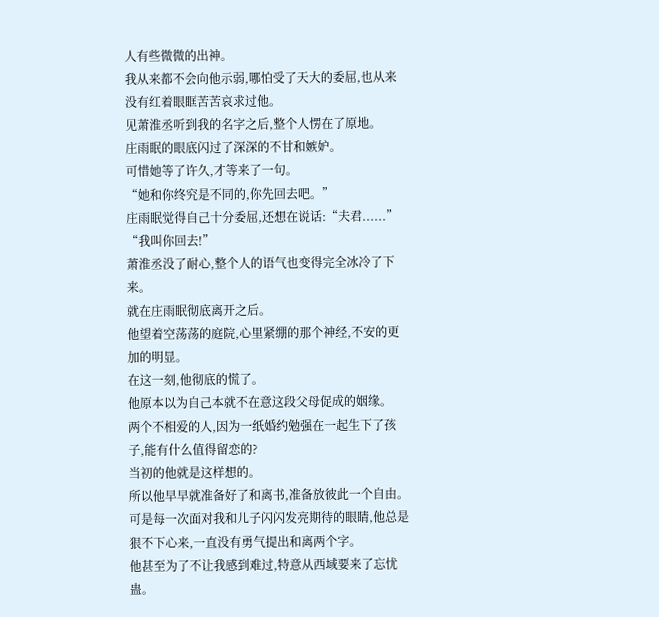人有些微微的出神。
我从来都不会向他示弱,哪怕受了天大的委屈,也从来没有红着眼眶苦苦哀求过他。
见萧淮丞听到我的名字之后,整个人愣在了原地。
庄雨眠的眼底闪过了深深的不甘和嫉妒。
可惜她等了许久,才等来了一句。
“她和你终究是不同的,你先回去吧。”
庄雨眠觉得自己十分委屈,还想在说话:“夫君......”
“我叫你回去!”
萧淮丞没了耐心,整个人的语气也变得完全冰冷了下来。
就在庄雨眠彻底离开之后。
他望着空荡荡的庭院,心里紧绷的那个神经,不安的更加的明显。
在这一刻,他彻底的慌了。
他原本以为自己本就不在意这段父母促成的姻缘。
两个不相爱的人,因为一纸婚约勉强在一起生下了孩子,能有什么值得留恋的?
当初的他就是这样想的。
所以他早早就准备好了和离书,准备放彼此一个自由。
可是每一次面对我和儿子闪闪发亮期待的眼睛,他总是狠不下心来,一直没有勇气提出和离两个字。
他甚至为了不让我感到难过,特意从西域要来了忘忧蛊。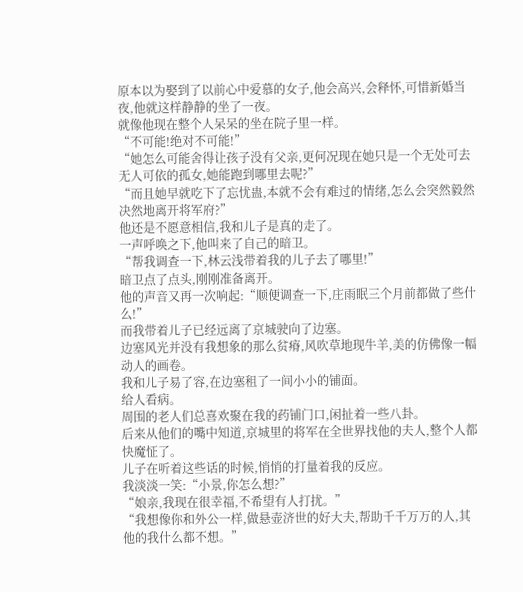原本以为娶到了以前心中爱慕的女子,他会高兴,会释怀,可惜新婚当夜,他就这样静静的坐了一夜。
就像他现在整个人呆呆的坐在院子里一样。
“不可能!绝对不可能!”
“她怎么可能舍得让孩子没有父亲,更何况现在她只是一个无处可去无人可依的孤女,她能跑到哪里去呢?”
“而且她早就吃下了忘忧蛊,本就不会有难过的情绪,怎么会突然毅然决然地离开将军府?”
他还是不愿意相信,我和儿子是真的走了。
一声呼唤之下,他叫来了自己的暗卫。
“帮我调查一下,林云浅带着我的儿子去了哪里!”
暗卫点了点头,刚刚准备离开。
他的声音又再一次响起:“顺便调查一下,庄雨眠三个月前都做了些什么!”
而我带着儿子已经远离了京城驶向了边塞。
边塞风光并没有我想象的那么贫瘠,风吹草地现牛羊,美的仿佛像一幅动人的画卷。
我和儿子易了容,在边塞租了一间小小的铺面。
给人看病。
周围的老人们总喜欢聚在我的药铺门口,闲扯着一些八卦。
后来从他们的嘴中知道,京城里的将军在全世界找他的夫人,整个人都快魔怔了。
儿子在听着这些话的时候,悄悄的打量着我的反应。
我淡淡一笑:“小景,你怎么想?”
“娘亲,我现在很幸福,不希望有人打扰。”
“我想像你和外公一样,做悬壶济世的好大夫,帮助千千万万的人,其他的我什么都不想。”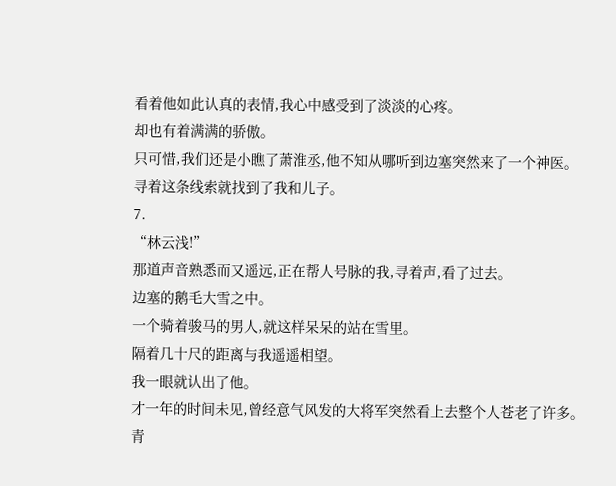看着他如此认真的表情,我心中感受到了淡淡的心疼。
却也有着满满的骄傲。
只可惜,我们还是小瞧了萧淮丞,他不知从哪听到边塞突然来了一个神医。
寻着这条线索就找到了我和儿子。
7.
“林云浅!”
那道声音熟悉而又遥远,正在帮人号脉的我,寻着声,看了过去。
边塞的鹅毛大雪之中。
一个骑着骏马的男人,就这样呆呆的站在雪里。
隔着几十尺的距离与我遥遥相望。
我一眼就认出了他。
才一年的时间未见,曾经意气风发的大将军突然看上去整个人苍老了许多。
青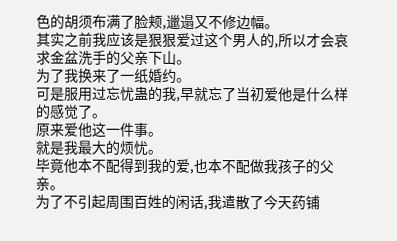色的胡须布满了脸颊,邋遢又不修边幅。
其实之前我应该是狠狠爱过这个男人的,所以才会哀求金盆洗手的父亲下山。
为了我换来了一纸婚约。
可是服用过忘忧蛊的我,早就忘了当初爱他是什么样的感觉了。
原来爱他这一件事。
就是我最大的烦忧。
毕竟他本不配得到我的爱,也本不配做我孩子的父亲。
为了不引起周围百姓的闲话,我遣散了今天药铺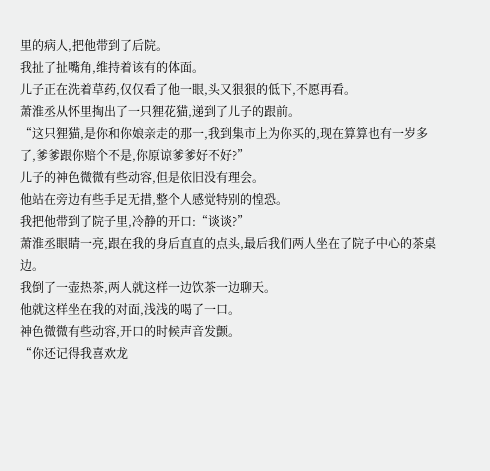里的病人,把他带到了后院。
我扯了扯嘴角,维持着该有的体面。
儿子正在洗着草药,仅仅看了他一眼,头又狠狠的低下,不愿再看。
萧淮丞从怀里掏出了一只狸花猫,递到了儿子的跟前。
“这只狸猫,是你和你娘亲走的那一,我到集市上为你买的,现在算算也有一岁多了,爹爹跟你赔个不是,你原谅爹爹好不好?”
儿子的神色微微有些动容,但是依旧没有理会。
他站在旁边有些手足无措,整个人感觉特别的惶恐。
我把他带到了院子里,冷静的开口:“谈谈?”
萧淮丞眼睛一亮,跟在我的身后直直的点头,最后我们两人坐在了院子中心的茶桌边。
我倒了一壶热茶,两人就这样一边饮茶一边聊天。
他就这样坐在我的对面,浅浅的喝了一口。
神色微微有些动容,开口的时候声音发颤。
“你还记得我喜欢龙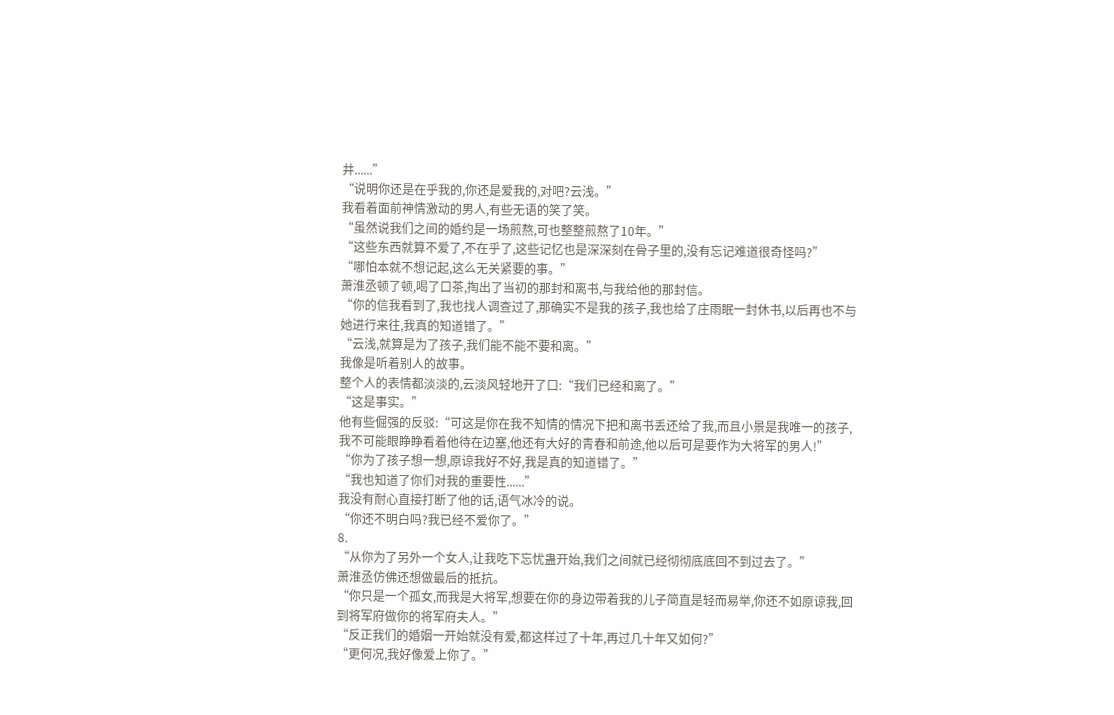井......”
“说明你还是在乎我的,你还是爱我的,对吧?云浅。”
我看着面前神情激动的男人,有些无语的笑了笑。
“虽然说我们之间的婚约是一场煎熬,可也整整煎熬了10年。”
“这些东西就算不爱了,不在乎了,这些记忆也是深深刻在骨子里的,没有忘记难道很奇怪吗?”
“哪怕本就不想记起,这么无关紧要的事。”
萧淮丞顿了顿,喝了口茶,掏出了当初的那封和离书,与我给他的那封信。
“你的信我看到了,我也找人调查过了,那确实不是我的孩子,我也给了庄雨眠一封休书,以后再也不与她进行来往,我真的知道错了。”
“云浅,就算是为了孩子,我们能不能不要和离。”
我像是听着别人的故事。
整个人的表情都淡淡的,云淡风轻地开了口:“我们已经和离了。”
“这是事实。”
他有些倔强的反驳:“可这是你在我不知情的情况下把和离书丢还给了我,而且小景是我唯一的孩子,我不可能眼睁睁看着他待在边塞,他还有大好的青春和前途,他以后可是要作为大将军的男人!”
“你为了孩子想一想,原谅我好不好,我是真的知道错了。”
“我也知道了你们对我的重要性......”
我没有耐心直接打断了他的话,语气冰冷的说。
“你还不明白吗?我已经不爱你了。”
8.
“从你为了另外一个女人,让我吃下忘忧蛊开始,我们之间就已经彻彻底底回不到过去了。”
萧淮丞仿佛还想做最后的抵抗。
“你只是一个孤女,而我是大将军,想要在你的身边带着我的儿子简直是轻而易举,你还不如原谅我,回到将军府做你的将军府夫人。”
“反正我们的婚姻一开始就没有爱,都这样过了十年,再过几十年又如何?”
“更何况,我好像爱上你了。”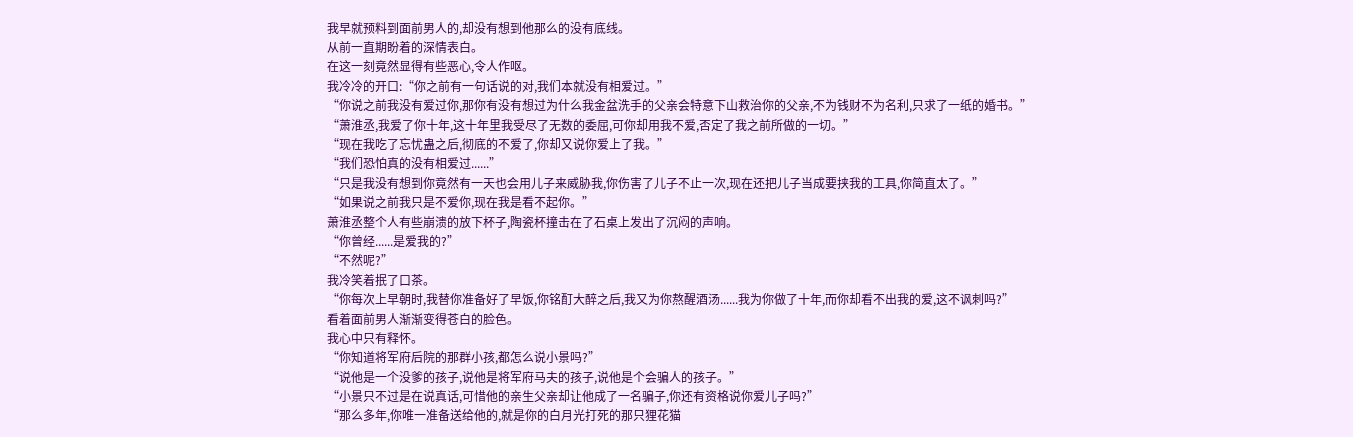我早就预料到面前男人的,却没有想到他那么的没有底线。
从前一直期盼着的深情表白。
在这一刻竟然显得有些恶心,令人作呕。
我冷冷的开口:“你之前有一句话说的对,我们本就没有相爱过。”
“你说之前我没有爱过你,那你有没有想过为什么我金盆洗手的父亲会特意下山救治你的父亲,不为钱财不为名利,只求了一纸的婚书。”
“萧淮丞,我爱了你十年,这十年里我受尽了无数的委屈,可你却用我不爱,否定了我之前所做的一切。”
“现在我吃了忘忧蛊之后,彻底的不爱了,你却又说你爱上了我。”
“我们恐怕真的没有相爱过......”
“只是我没有想到你竟然有一天也会用儿子来威胁我,你伤害了儿子不止一次,现在还把儿子当成要挟我的工具,你简直太了。”
“如果说之前我只是不爱你,现在我是看不起你。”
萧淮丞整个人有些崩溃的放下杯子,陶瓷杯撞击在了石桌上发出了沉闷的声响。
“你曾经......是爱我的?”
“不然呢?”
我冷笑着抿了口茶。
“你每次上早朝时,我替你准备好了早饭,你铭酊大醉之后,我又为你熬醒酒汤......我为你做了十年,而你却看不出我的爱,这不讽刺吗?”
看着面前男人渐渐变得苍白的脸色。
我心中只有释怀。
“你知道将军府后院的那群小孩,都怎么说小景吗?”
“说他是一个没爹的孩子,说他是将军府马夫的孩子,说他是个会骗人的孩子。”
“小景只不过是在说真话,可惜他的亲生父亲却让他成了一名骗子,你还有资格说你爱儿子吗?”
“那么多年,你唯一准备送给他的,就是你的白月光打死的那只狸花猫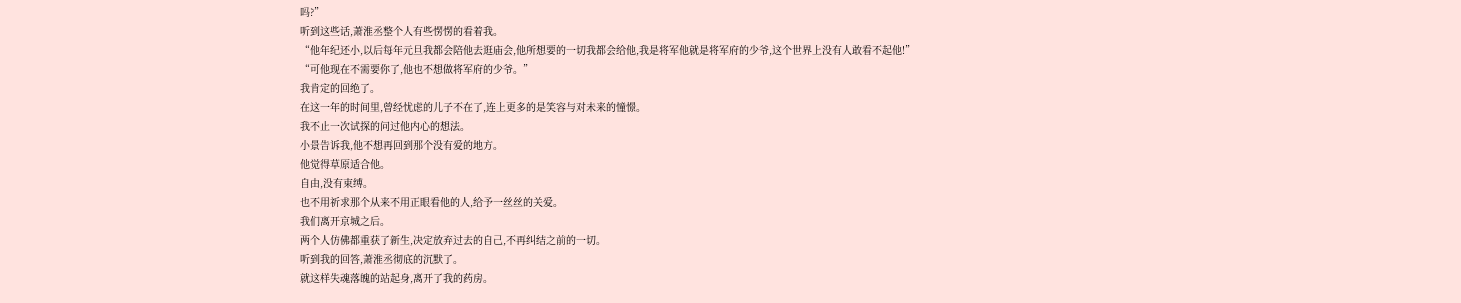吗?”
听到这些话,萧淮丞整个人有些愣愣的看着我。
“他年纪还小,以后每年元旦我都会陪他去逛庙会,他所想要的一切我都会给他,我是将军他就是将军府的少爷,这个世界上没有人敢看不起他!”
“可他现在不需要你了,他也不想做将军府的少爷。”
我肯定的回绝了。
在这一年的时间里,曾经忧虑的儿子不在了,连上更多的是笑容与对未来的憧憬。
我不止一次试探的问过他内心的想法。
小景告诉我,他不想再回到那个没有爱的地方。
他觉得草原适合他。
自由,没有束缚。
也不用祈求那个从来不用正眼看他的人,给予一丝丝的关爱。
我们离开京城之后。
两个人仿佛都重获了新生,决定放弃过去的自己,不再纠结之前的一切。
听到我的回答,萧淮丞彻底的沉默了。
就这样失魂落魄的站起身,离开了我的药房。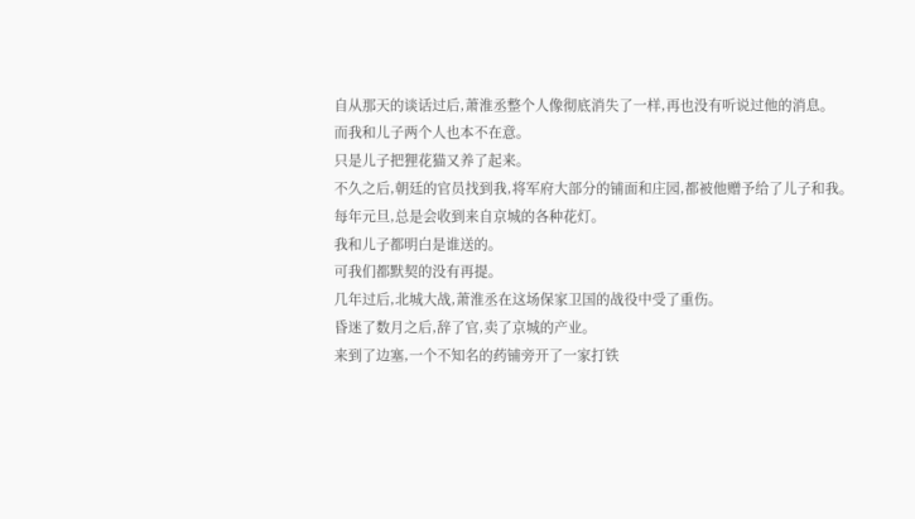自从那天的谈话过后,萧淮丞整个人像彻底消失了一样,再也没有听说过他的消息。
而我和儿子两个人也本不在意。
只是儿子把狸花猫又养了起来。
不久之后,朝廷的官员找到我,将军府大部分的铺面和庄园,都被他赠予给了儿子和我。
每年元旦,总是会收到来自京城的各种花灯。
我和儿子都明白是谁送的。
可我们都默契的没有再提。
几年过后,北城大战,萧淮丞在这场保家卫国的战役中受了重伤。
昏迷了数月之后,辞了官,卖了京城的产业。
来到了边塞,一个不知名的药铺旁开了一家打铁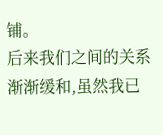铺。
后来我们之间的关系渐渐缓和,虽然我已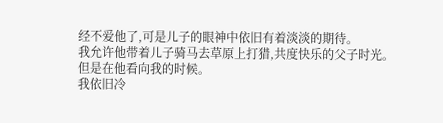经不爱他了,可是儿子的眼神中依旧有着淡淡的期待。
我允许他带着儿子骑马去草原上打猎,共度快乐的父子时光。
但是在他看向我的时候。
我依旧冷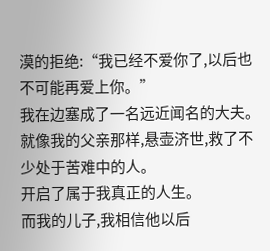漠的拒绝:“我已经不爱你了,以后也不可能再爱上你。”
我在边塞成了一名远近闻名的大夫。
就像我的父亲那样,悬壶济世,救了不少处于苦难中的人。
开启了属于我真正的人生。
而我的儿子,我相信他以后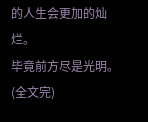的人生会更加的灿烂。
毕竟前方尽是光明。
(全文完)